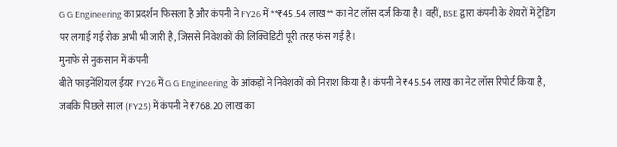G G Engineering का प्रदर्शन फिसला है और कंपनी ने FY26 में **₹45.54 लाख** का नेट लॉस दर्ज किया है। वहीं, BSE द्वारा कंपनी के शेयरों में ट्रेडिंग पर लगाई गई रोक अभी भी जारी है, जिससे निवेशकों की लिक्विडिटी पूरी तरह फंस गई है।
मुनाफे से नुकसान में कंपनी
बीते फाइनेंशियल ईयर FY26 में G G Engineering के आंकड़ों ने निवेशकों को निराश किया है। कंपनी ने ₹45.54 लाख का नेट लॉस रिपोर्ट किया है, जबकि पिछले साल (FY25) में कंपनी ने ₹768.20 लाख का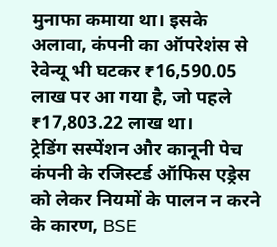मुनाफा कमाया था। इसके अलावा, कंपनी का ऑपरेशंस से रेवेन्यू भी घटकर ₹16,590.05 लाख पर आ गया है, जो पहले ₹17,803.22 लाख था।
ट्रेडिंग सस्पेंशन और कानूनी पेच
कंपनी के रजिस्टर्ड ऑफिस एड्रेस को लेकर नियमों के पालन न करने के कारण, BSE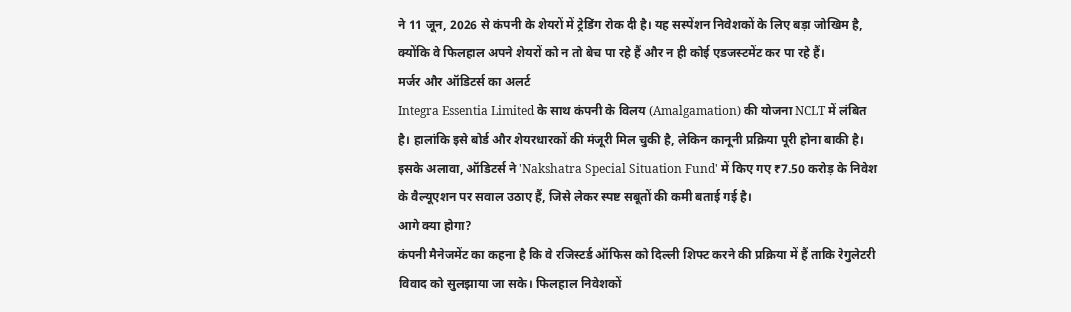ने 11 जून, 2026 से कंपनी के शेयरों में ट्रेडिंग रोक दी है। यह सस्पेंशन निवेशकों के लिए बड़ा जोखिम है, क्योंकि वे फिलहाल अपने शेयरों को न तो बेच पा रहे हैं और न ही कोई एडजस्टमेंट कर पा रहे हैं।
मर्जर और ऑडिटर्स का अलर्ट
Integra Essentia Limited के साथ कंपनी के विलय (Amalgamation) की योजना NCLT में लंबित है। हालांकि इसे बोर्ड और शेयरधारकों की मंजूरी मिल चुकी है, लेकिन कानूनी प्रक्रिया पूरी होना बाकी है। इसके अलावा, ऑडिटर्स ने 'Nakshatra Special Situation Fund' में किए गए ₹7.50 करोड़ के निवेश के वैल्यूएशन पर सवाल उठाए हैं, जिसे लेकर स्पष्ट सबूतों की कमी बताई गई है।
आगे क्या होगा?
कंपनी मैनेजमेंट का कहना है कि वे रजिस्टर्ड ऑफिस को दिल्ली शिफ्ट करने की प्रक्रिया में हैं ताकि रेगुलेटरी विवाद को सुलझाया जा सके। फिलहाल निवेशकों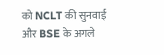को NCLT की सुनवाई और BSE के अगले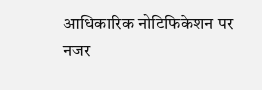आधिकारिक नोटिफिकेशन पर नजर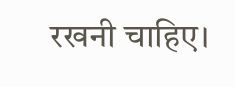रखनी चाहिए।